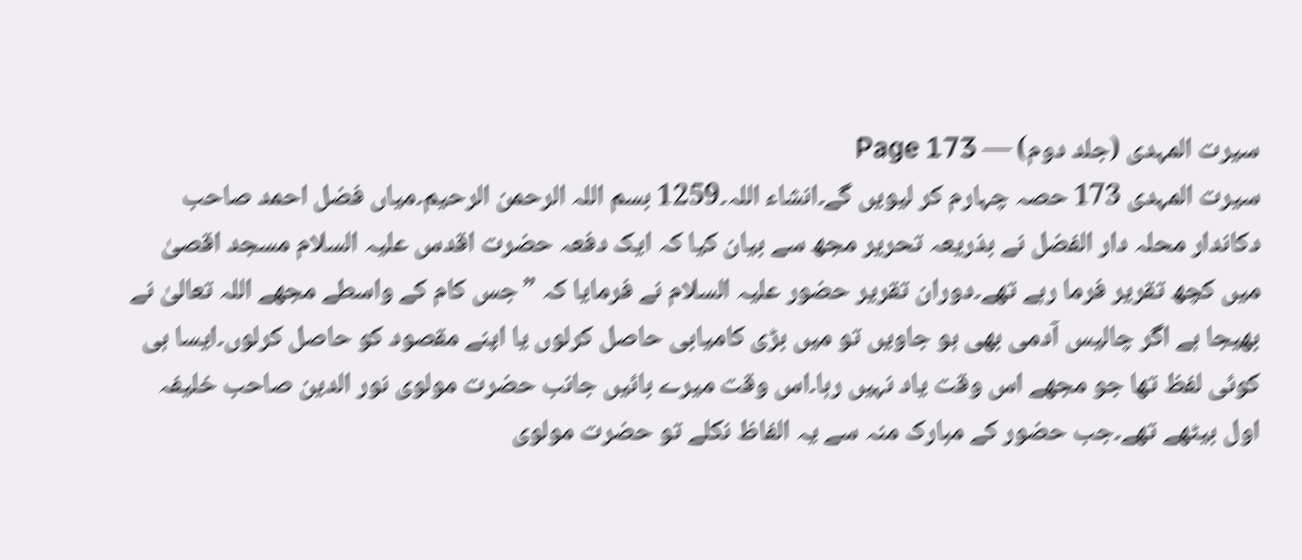سیرت المہدی (جلد دوم) — Page 173
سیرت المہدی 173 حصہ چہارم کر لیویں گے۔انشاء اللہ۔1259 بسم اللہ الرحمن الرحیم۔میاں فضل احمد صاحب دکاندار محلہ دار الفضل نے بذریعہ تحریر مجھ سے بیان کیا کہ ایک دفعہ حضرت اقدس علیہ السلام مسجد اقصیٰ میں کچھ تقریر فرما رہے تھے۔دوران تقریر حضور علیہ السلام نے فرمایا کہ ”جس کام کے واسطے مجھے اللہ تعالیٰ نے بھیجا ہے اگر چالیس آدمی بھی ہو جاویں تو میں بڑی کامیابی حاصل کرلوں یا اپنے مقصود کو حاصل کرلوں۔ایسا ہی کوئی لفظ تھا جو مجھے اس وقت یاد نہیں رہا۔اس وقت میرے بائیں جانب حضرت مولوی نور الدین صاحب خلیفہ اول بیٹھے تھے۔جب حضور کے مبارک منہ سے یہ الفاظ نکلے تو حضرت مولوی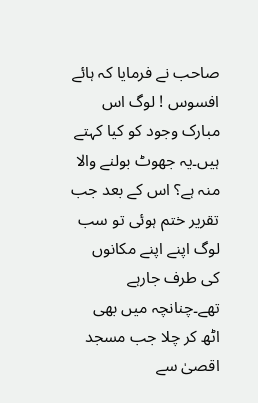صاحب نے فرمایا کہ ہائے افسوس ! لوگ اس مبارک وجود کو کیا کہتے ہیں۔یہ جھوٹ بولنے والا منہ ہے؟ اس کے بعد جب تقریر ختم ہوئی تو سب لوگ اپنے اپنے مکانوں کی طرف جارہے تھے۔چنانچہ میں بھی اٹھ کر چلا جب مسجد اقصیٰ سے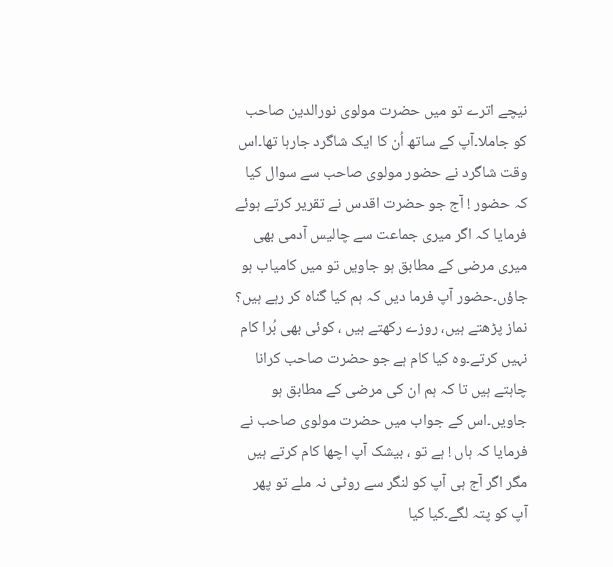نیچے اترے تو میں حضرت مولوی نورالدین صاحب کو جاملا۔آپ کے ساتھ اُن کا ایک شاگرد جارہا تھا۔اس وقت شاگرد نے حضور مولوی صاحب سے سوال کیا کہ حضور ! آج جو حضرت اقدس نے تقریر کرتے ہوئے فرمایا کہ اگر میری جماعت سے چالیس آدمی بھی میری مرضی کے مطابق ہو جاویں تو میں کامیاب ہو جاؤں۔حضور آپ فرما دیں کہ ہم کیا گناہ کر رہے ہیں؟ نماز پڑھتے ہیں، روزے رکھتے ہیں ، کوئی بھی بُرا کام نہیں کرتے۔وہ کیا کام ہے جو حضرت صاحب کرانا چاہتے ہیں تا کہ ہم ان کی مرضی کے مطابق ہو جاویں۔اس کے جواب میں حضرت مولوی صاحب نے فرمایا کہ ہاں ! ہے تو ، بیشک آپ اچھا کام کرتے ہیں مگر اگر آج ہی آپ کو لنگر سے روٹی نہ ملے تو پھر آپ کو پتہ لگے۔کیا کیا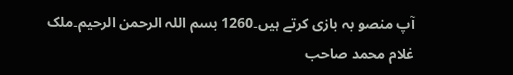آپ منصو بہ بازی کرتے ہیں۔1260 بسم اللہ الرحمن الرحیم۔ملک غلام محمد صاحب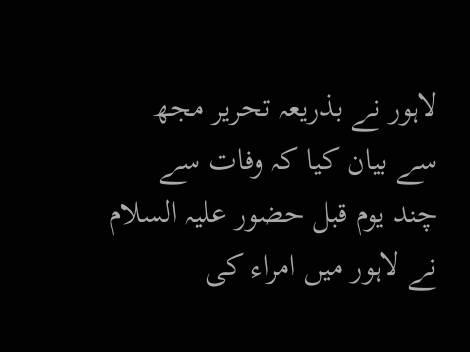لاہور نے بذریعہ تحریر مجھ سے بیان کیا کہ وفات سے چند یوم قبل حضور علیہ السلام نے لاہور میں امراء کی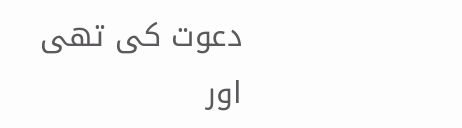دعوت کی تھی اور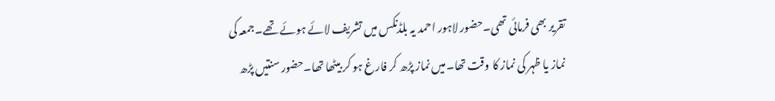تقریر بھی فرمائی تھی۔حضور لاہور احمد یہ بلڈنکس میں تشریف لائے ہوئے تھے۔جمعہ کی نماز یا ظہر کی نماز کا وقت تھا۔میں نماز پڑھ کر فارغ ہو کر بیٹھا تھا۔حضور سنتیں پڑھ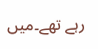رہے تھے۔میں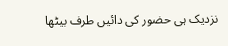نزدیک ہی حضور کی دائیں طرف بیٹھا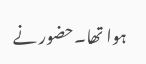ہوا تھا۔حضور نے